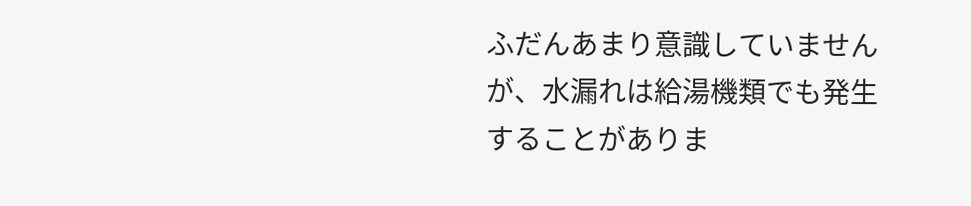ふだんあまり意識していませんが、水漏れは給湯機類でも発生することがありま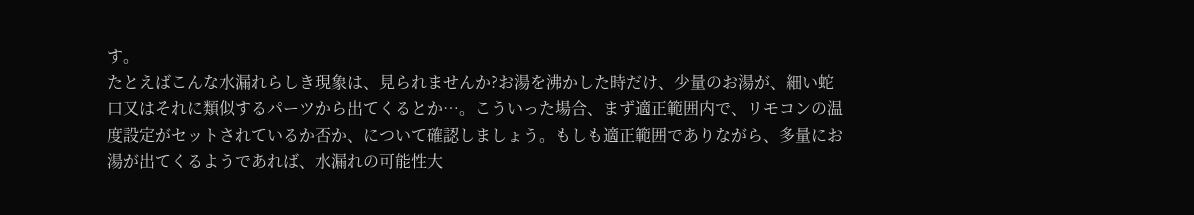す。
たとえばこんな水漏れらしき現象は、見られませんか?お湯を沸かした時だけ、少量のお湯が、細い蛇口又はそれに類似するパーツから出てくるとか…。こういった場合、まず適正範囲内で、リモコンの温度設定がセットされているか否か、について確認しましょう。もしも適正範囲でありながら、多量にお湯が出てくるようであれば、水漏れの可能性大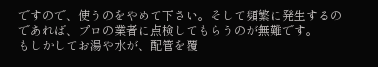ですので、使うのをやめて下さい。そして頻繁に発生するのであれば、プロの業者に点検してもらうのが無難です。
もしかしてお湯や水が、配管を覆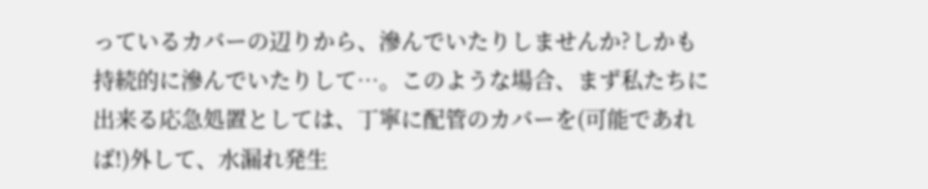っているカバーの辺りから、滲んでいたりしませんか?しかも持続的に滲んでいたりして…。このような場合、まず私たちに出来る応急処置としては、丁寧に配管のカバーを(可能であれば!)外して、水漏れ発生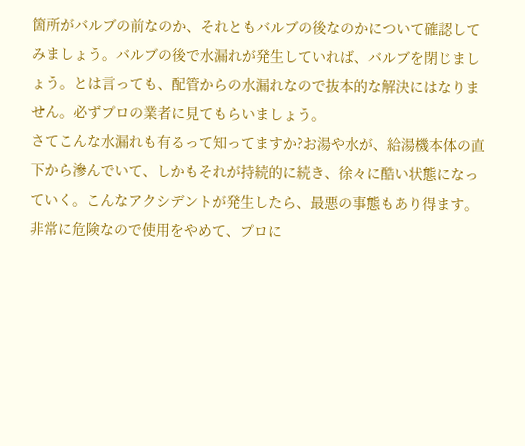箇所がバルブの前なのか、それともバルブの後なのかについて確認してみましょう。バルブの後で水漏れが発生していれば、バルブを閉じましょう。とは言っても、配管からの水漏れなので抜本的な解決にはなりません。必ずプロの業者に見てもらいましょう。
さてこんな水漏れも有るって知ってますか?お湯や水が、給湯機本体の直下から滲んでいて、しかもそれが持続的に続き、徐々に酷い状態になっていく。こんなアクシデントが発生したら、最悪の事態もあり得ます。非常に危険なので使用をやめて、プロに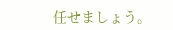任せましょう。